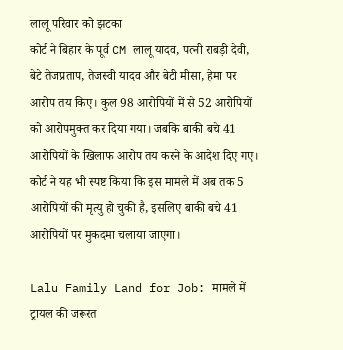लालू परिवार को झटका
कोर्ट ने बिहार के पूर्व CM लालू यादव, पत्नी राबड़ी देवी, बेटे तेजप्रताप, तेजस्वी यादव और बेटी मीसा, हेमा पर आरोप तय किए। कुल 98 आरोपियों में से 52 आरोपियों को आरोपमुक्त कर दिया गया। जबकि बाकी बचे 41 आरोपियों के खिलाफ आरोप तय करने के आदेश दिए गए। कोर्ट ने यह भी स्पष्ट किया कि इस मामले में अब तक 5 आरोपियों की मृत्यु हो चुकी है, इसलिए बाकी बचे 41 आरोपियों पर मुकदमा चलाया जाएगा।

Lalu Family Land for Job: मामले में ट्रायल की जरूरत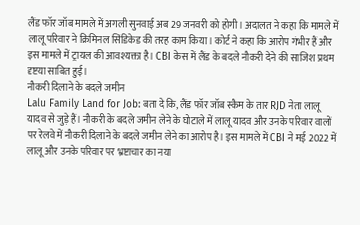लैंड फॉर जॉब मामले में अगली सुनवाई अब 29 जनवरी को होगी। अदालत ने कहा कि मामले में लालू परिवार ने क्रिमिनल सिंडिकेड की तरह काम किया। कोर्ट ने कहा कि आरोप गंभीर हैं और इस मामले में ट्रायल की आवश्यक्ता है। CBI केस में लैंड के बदले नौकरी देने की साजिश प्रथम दृष्टया साबित हुई।
नौकरी दिलाने के बदले जमीन
Lalu Family Land for Job: बता दे कि, लैंड फॉर जॉब स्कैम के तार RJD नेता लालू यादव से जुड़े हैं। नौकरी के बदले जमीन लेने के घोटाले में लालू यादव और उनके परिवार वालों पर रेलवे में नौकरी दिलाने के बदले जमीन लेने का आरोप है। इस मामले में CBI ने मई 2022 में लालू और उनके परिवार पर भ्रष्टाचार का नया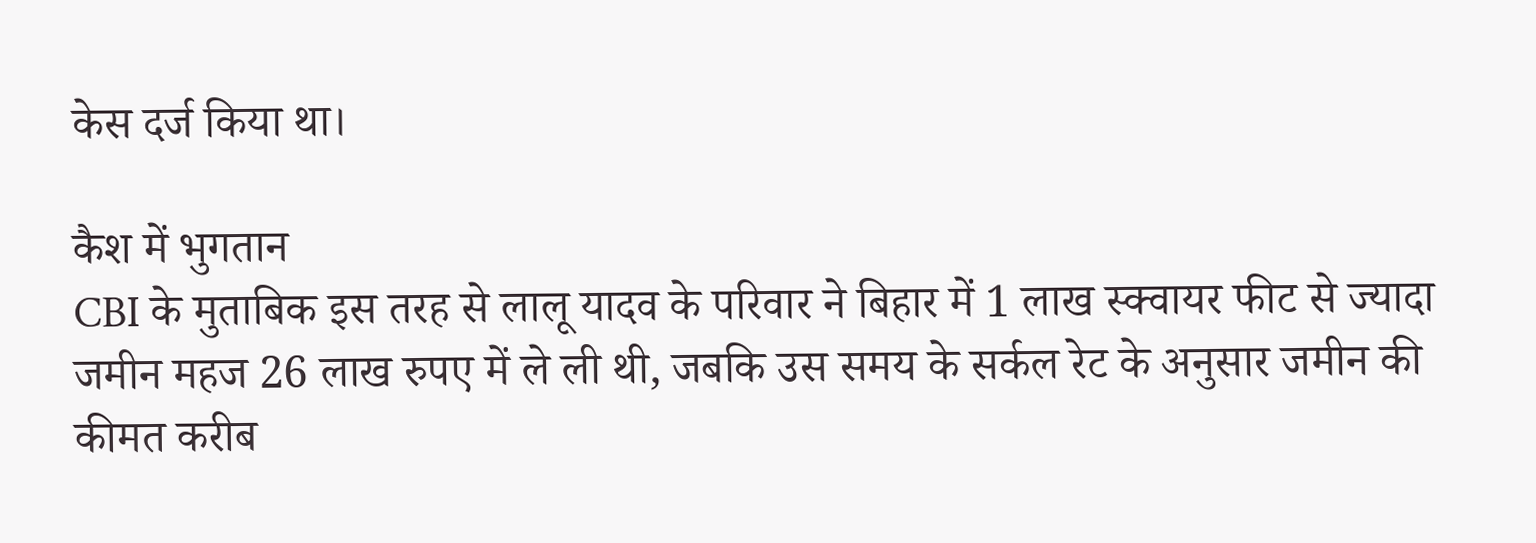केस दर्ज किया था।

कैश में भुगतान
CBI के मुताबिक इस तरह से लालू यादव के परिवार ने बिहार में 1 लाख स्क्वायर फीट से ज्यादा जमीन महज 26 लाख रुपए में ले ली थी, जबकि उस समय के सर्कल रेट के अनुसार जमीन की कीमत करीब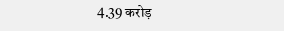4.39 करोड़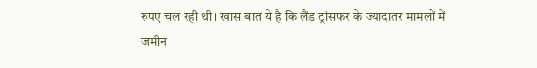रुपए चल रही थी। खास बात ये है कि लैंड ट्रांसफर के ज्यादातर मामलों में जमीन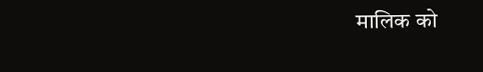मालिक को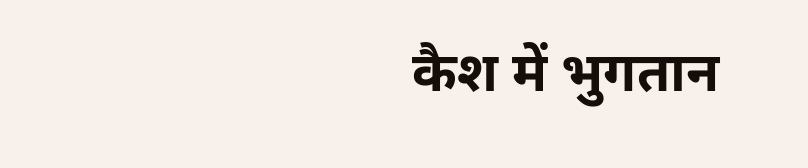कैश में भुगतान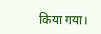किया गया।